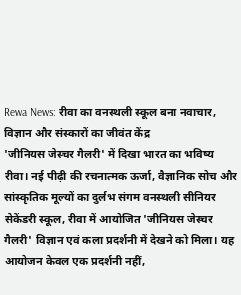Rewa News: रीवा का वनस्थली स्कूल बना नवाचार, विज्ञान और संस्कारों का जीवंत केंद्र
'जीनियस जेस्चर गैलरी' में दिखा भारत का भविष्य
रीवा। नई पीढ़ी की रचनात्मक ऊर्जा, वैज्ञानिक सोच और सांस्कृतिक मूल्यों का दुर्लभ संगम वनस्थली सीनियर सेकेंडरी स्कूल, रीवा में आयोजित 'जीनियस जेस्चर गैलरी' विज्ञान एवं कला प्रदर्शनी में देखने को मिला। यह आयोजन केवल एक प्रदर्शनी नहीं,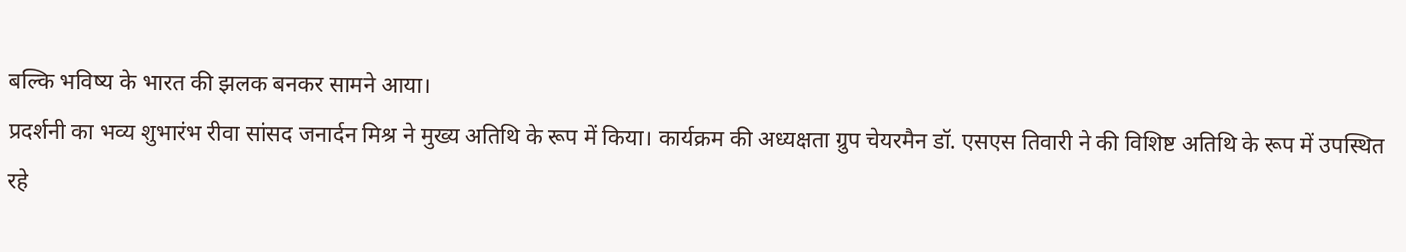बल्कि भविष्य के भारत की झलक बनकर सामने आया।
प्रदर्शनी का भव्य शुभारंभ रीवा सांसद जनार्दन मिश्र ने मुख्य अतिथि के रूप में किया। कार्यक्रम की अध्यक्षता ग्रुप चेयरमैन डॉ. एसएस तिवारी ने की विशिष्ट अतिथि के रूप में उपस्थित रहे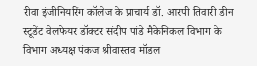रीवा इंजीनियरिंग कॉलेज के प्राचार्य डॉ. आरपी तिवारी डीन स्टूडेंट वेलफेयर डॉक्टर संदीप पांडे मैकेनिकल विभाग के विभाग अध्यक्ष पंकज श्रीवास्तव मॉडल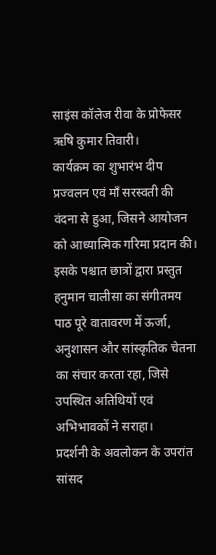साइंस कॉलेज रीवा के प्रोफेसर ऋषि कुमार तिवारी।
कार्यक्रम का शुभारंभ दीप प्रज्वलन एवं माँ सरस्वती की वंदना से हुआ, जिसने आयोजन को आध्यात्मिक गरिमा प्रदान की। इसके पश्चात छात्रों द्वारा प्रस्तुत हनुमान चालीसा का संगीतमय पाठ पूरे वातावरण में ऊर्जा, अनुशासन और सांस्कृतिक चेतना का संचार करता रहा, जिसे उपस्थित अतिथियों एवं अभिभावकों ने सराहा।
प्रदर्शनी के अवलोकन के उपरांत सांसद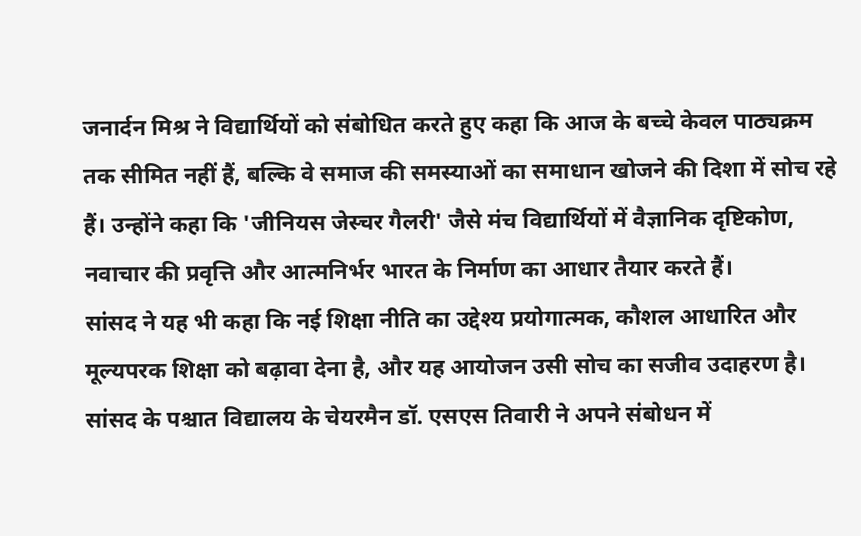जनार्दन मिश्र ने विद्यार्थियों को संबोधित करते हुए कहा कि आज के बच्चे केवल पाठ्यक्रम तक सीमित नहीं हैं, बल्कि वे समाज की समस्याओं का समाधान खोजने की दिशा में सोच रहे हैं। उन्होंने कहा कि 'जीनियस जेस्चर गैलरी' जैसे मंच विद्यार्थियों में वैज्ञानिक दृष्टिकोण, नवाचार की प्रवृत्ति और आत्मनिर्भर भारत के निर्माण का आधार तैयार करते हैं।
सांसद ने यह भी कहा कि नई शिक्षा नीति का उद्देश्य प्रयोगात्मक, कौशल आधारित और मूल्यपरक शिक्षा को बढ़ावा देना है, और यह आयोजन उसी सोच का सजीव उदाहरण है। सांसद के पश्चात विद्यालय के चेयरमैन डॉ. एसएस तिवारी ने अपने संबोधन में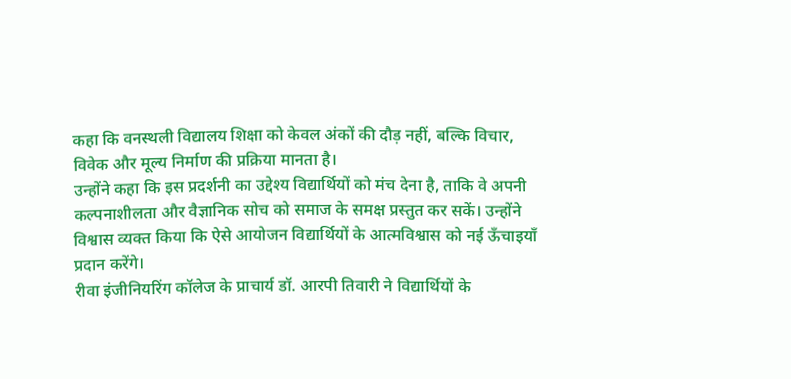कहा कि वनस्थली विद्यालय शिक्षा को केवल अंकों की दौड़ नहीं, बल्कि विचार, विवेक और मूल्य निर्माण की प्रक्रिया मानता है।
उन्होंने कहा कि इस प्रदर्शनी का उद्देश्य विद्यार्थियों को मंच देना है, ताकि वे अपनी कल्पनाशीलता और वैज्ञानिक सोच को समाज के समक्ष प्रस्तुत कर सकें। उन्होंने विश्वास व्यक्त किया कि ऐसे आयोजन विद्यार्थियों के आत्मविश्वास को नई ऊँचाइयाँ प्रदान करेंगे।
रीवा इंजीनियरिंग कॉलेज के प्राचार्य डॉ. आरपी तिवारी ने विद्यार्थियों के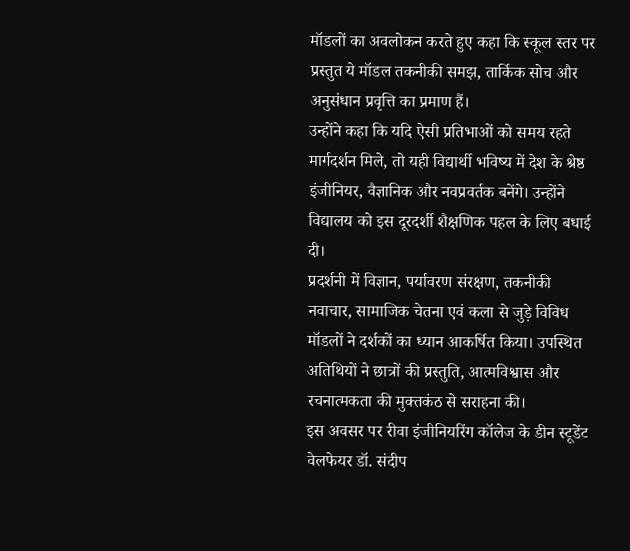मॉडलों का अवलोकन करते हुए कहा कि स्कूल स्तर पर प्रस्तुत ये मॉडल तकनीकी समझ, तार्किक सोच और अनुसंधान प्रवृत्ति का प्रमाण हैं।
उन्होंने कहा कि यदि ऐसी प्रतिभाओं को समय रहते मार्गदर्शन मिले, तो यही विद्यार्थी भविष्य में देश के श्रेष्ठ इंजीनियर, वैज्ञानिक और नवप्रवर्तक बनेंगे। उन्होंने विद्यालय को इस दूरदर्शी शैक्षणिक पहल के लिए बधाई दी।
प्रदर्शनी में विज्ञान, पर्यावरण संरक्षण, तकनीकी नवाचार, सामाजिक चेतना एवं कला से जुड़े विविध मॉडलों ने दर्शकों का ध्यान आकर्षित किया। उपस्थित अतिथियों ने छात्रों की प्रस्तुति, आत्मविश्वास और रचनात्मकता की मुक्तकंठ से सराहना की।
इस अवसर पर रीवा इंजीनियरिंग कॉलेज के डीन स्टूडेंट वेलफेयर डॉ. संदीप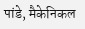पांडे, मैकेनिकल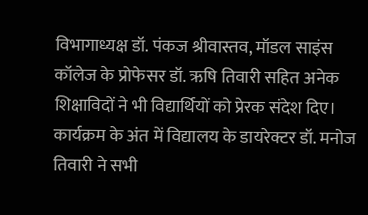विभागाध्यक्ष डॉ. पंकज श्रीवास्तव, मॉडल साइंस कॉलेज के प्रोफेसर डॉ. ऋषि तिवारी सहित अनेक शिक्षाविदों ने भी विद्यार्थियों को प्रेरक संदेश दिए।
कार्यक्रम के अंत में विद्यालय के डायरेक्टर डॉ. मनोज तिवारी ने सभी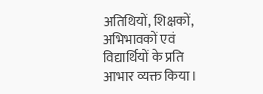अतिथियों, शिक्षकों, अभिभावकों एवं विद्यार्थियों के प्रति आभार व्यक्त किया।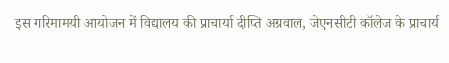इस गरिमामयी आयोजन में विद्यालय की प्राचार्या दीप्ति अग्रवाल, जेएनसीटी कॉलेज के प्राचार्य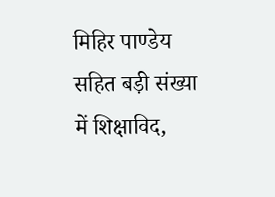मिहिर पाण्डेय सहित बड़ी संख्या में शिक्षाविद,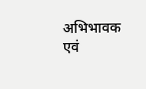अभिभावक एवं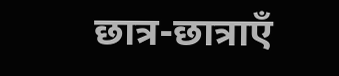छात्र-छात्राएँ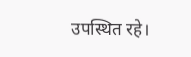उपस्थित रहे।